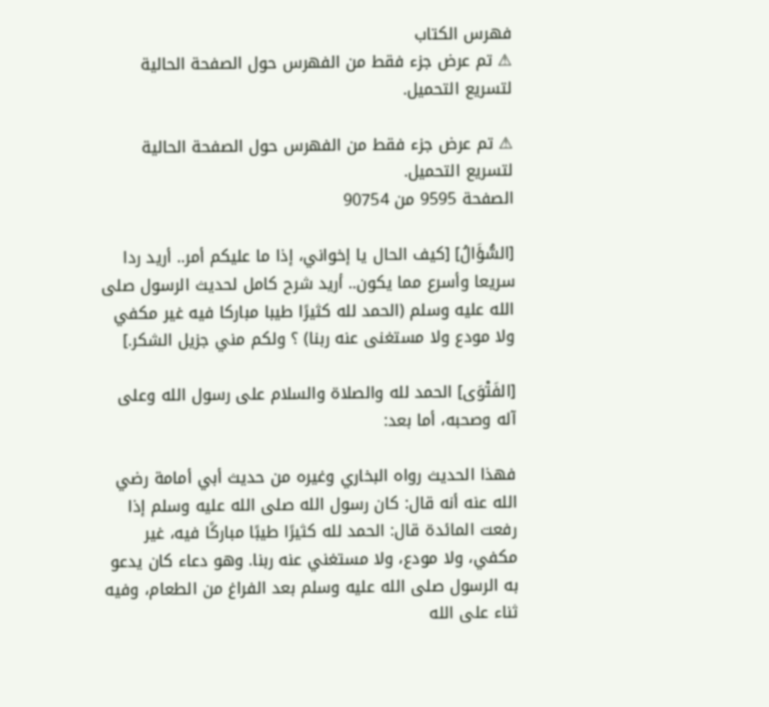فهرس الكتاب
⚠ تم عرض جزء فقط من الفهرس حول الصفحة الحالية لتسريع التحميل.

⚠ تم عرض جزء فقط من الفهرس حول الصفحة الحالية لتسريع التحميل.
الصفحة 9595 من 90754

[السُّؤَالُ] [كيف الحال يا إخواني، إذا ما عليكم أمر.. أريد ردا سريعا وأسرع مما يكون.. أريد شرح كامل لحديث الرسول صلى الله عليه وسلم (الحمد لله كثيرًا طيبا مباركا فيه غير مكفي ولا مودع ولا مستغنى عنه ربنا) ؟ ولكم مني جزيل الشكر.]

[الفَتْوَى] الحمد لله والصلاة والسلام على رسول الله وعلى آله وصحبه، أما بعد:

فهذا الحديث رواه البخاري وغيره من حديث أبي أمامة رضي الله عنه أنه قال: كان رسول الله صلى الله عليه وسلم إذا رفعت المائدة قال: الحمد لله كثيرًا طيبًا مباركًا فيه، غير مكفي، ولا مودع، ولا مستغني عنه ربنا. وهو دعاء كان يدعو به الرسول صلى الله عليه وسلم بعد الفراغ من الطعام، وفيه ثناء على الله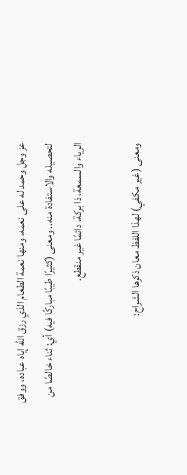عز وجل وحمد له على نعمه، ومنها نعمة الطعام الذي رزق الله إياه عباده، ووفق لتحصيله والاستفادة منه.. ومعنى (كثيرًا طيبًا مباركًا فيه) أي: ثناء خالصًا من الرياء والسمعة، ذا بركة، دائمًا غير منقطع.

ومعنى (غير مكفي) لهذا اللفظ معان ذكرها الشراح: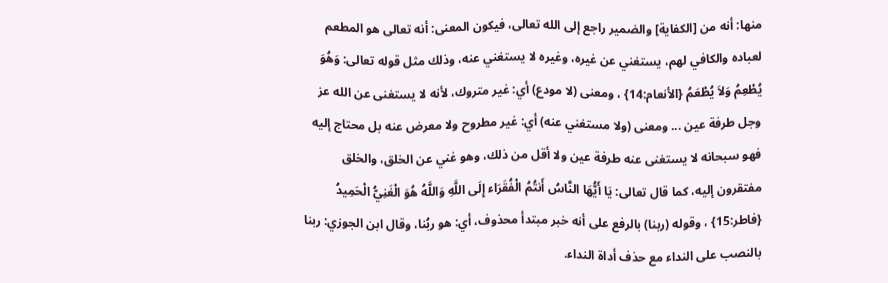منها: أنه من [الكفاية] والضمير راجع إلى الله تعالى، فيكون المعنى: أنه تعالى هو المطعم لعباده والكافي لهم، يستغني عن غيره، وغيره لا يستغني عنه، وذلك مثل قوله تعالى: وَهُوَ يُطْعِمُ وَلاَ يُطْعَمُ {الأنعام:14} ، ومعنى (لا مودع) أي: غير متروك، لأنه لا يستغنى عن الله عز وجل طرفة عين ... ومعنى (ولا مستغني عنه) أي: غير مطروح ولا معرض عنه بل محتاج إليه فهو سبحانه لا يستغنى عنه طرفة عين ولا أقل من ذلك، وهو غني عن الخلق، والخلق مفتقرون إليه، كما قال تعالى: يَا أَيُّهَا النَّاسُ أَنتُمُ الْفُقَرَاء إِلَى اللَّهِ وَاللَّهُ هُوَ الْغَنِيُّ الْحَمِيدُ {فاطر:15} ، وقوله (ربنا) بالرفع على أنه خبر مبتدأ محذوف، أي: هو ربُنا، وقال ابن الجوزي: ربنا بالنصب على النداء مع حذف أداة النداء.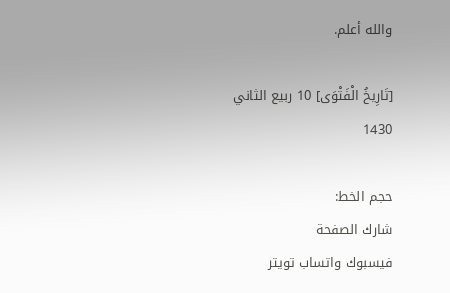والله أعلم.

[تَارِيخُ الْفَتْوَى] 10 ربيع الثاني 1430

حجم الخط:
شارك الصفحة
فيسبوك واتساب تويتر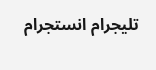تليجرام انستجرام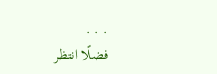. . .
فضلًا انتظر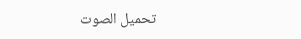تحميل الصوت